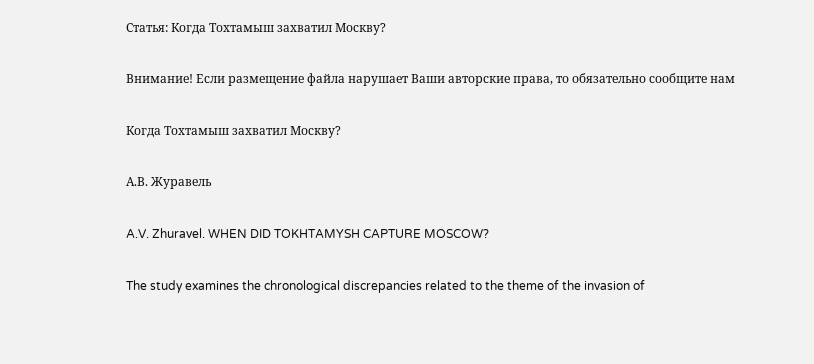Статья: Когда Тохтамыш захватил Москву?

Внимание! Если размещение файла нарушает Ваши авторские права, то обязательно сообщите нам

Когда Тохтамыш захватил Москву?

А.В. Журавель

A.V. Zhuravel. WHEN DID TOKHTAMYSH CAPTURE MOSCOW?

The study examines the chronological discrepancies related to the theme of the invasion of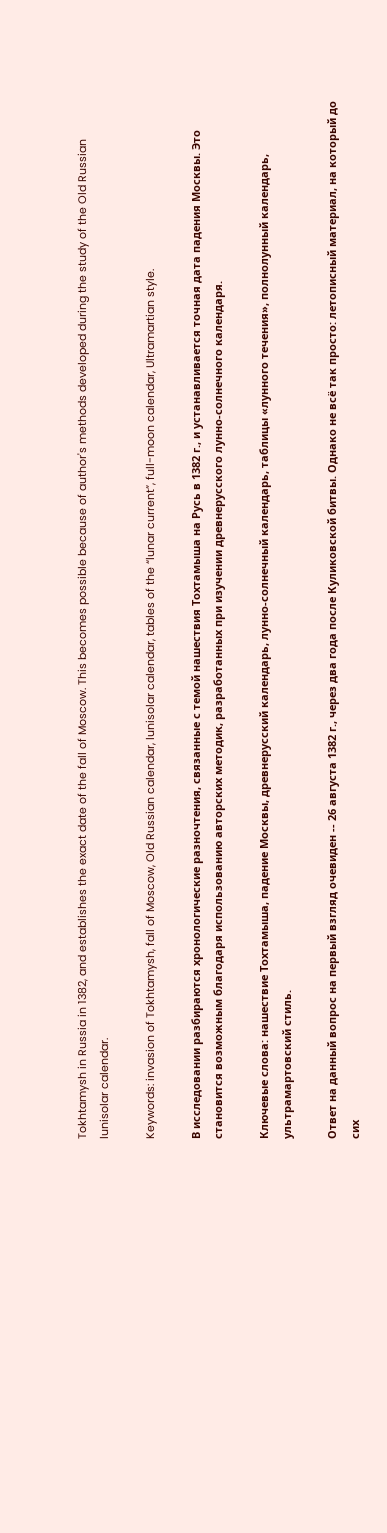Tokhtamysh in Russia in 1382, and establishes the exact date of the fall of Moscow. This becomes possible because of author's methods developed during the study of the Old Russian lunisolar calendar.

Keywords: invasion of Tokhtamysh, fall of Moscow, Old Russian calendar, lunisolar calendar, tables of the “lunar current”, full-moon calendar, Ultramartian style.

В исследовании разбираются хронологические разночтения, связанные с темой нашествия Тохтамыша на Русь в 1382 г., и устанавливается точная дата падения Москвы. Это становится возможным благодаря использованию авторских методик, разработанных при изучении древнерусского лунно-солнечного календаря.

Ключевые слова: нашествие Тохтамыша, падение Москвы, древнерусский календарь, лунно-солнечный календарь, таблицы «лунного течения», полнолунный календарь, ультрамартовский стиль.

Ответ на данный вопрос на первый взгляд очевиден -- 26 августа 1382 г., через два года после Куликовской битвы. Однако не всё так просто: летописный материал, на который до сих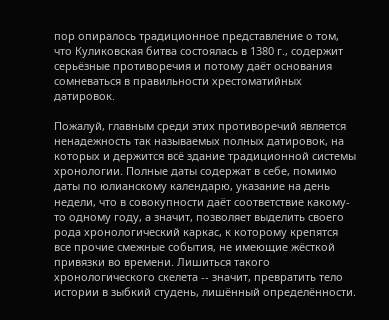пор опиралось традиционное представление о том, что Куликовская битва состоялась в 1380 г., содержит серьёзные противоречия и потому даёт основания сомневаться в правильности хрестоматийных датировок.

Пожалуй, главным среди этих противоречий является ненадежность так называемых полных датировок, на которых и держится всё здание традиционной системы хронологии. Полные даты содержат в себе, помимо даты по юлианскому календарю, указание на день недели, что в совокупности даёт соответствие какому-то одному году, а значит, позволяет выделить своего рода хронологический каркас, к которому крепятся все прочие смежные события, не имеющие жёсткой привязки во времени. Лишиться такого хронологического скелета -- значит, превратить тело истории в зыбкий студень, лишённый определённости.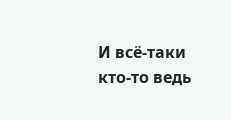И всё-таки кто-то ведь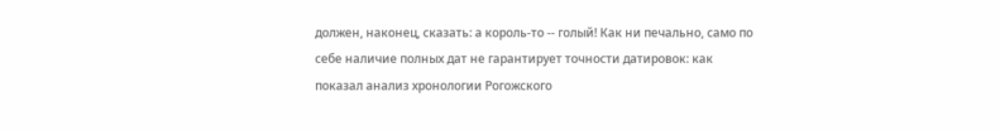должен, наконец, сказать: а король-то -- голый! Как ни печально, само по себе наличие полных дат не гарантирует точности датировок: как показал анализ хронологии Рогожского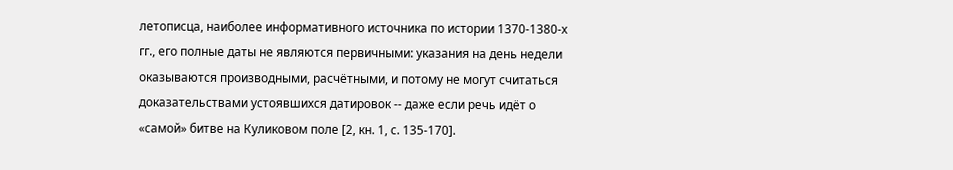летописца, наиболее информативного источника по истории 1370-1380-х гг., его полные даты не являются первичными: указания на день недели оказываются производными, расчётными, и потому не могут считаться доказательствами устоявшихся датировок -- даже если речь идёт о «самой» битве на Куликовом поле [2, кн. 1, с. 135-170].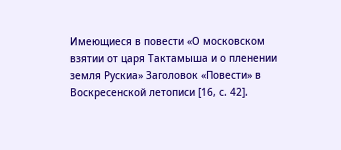Имеющиеся в повести «О московском взятии от царя Тактамыша и о пленении земля Рускиа» Заголовок «Повести» в Воскресенской летописи [16, с. 42].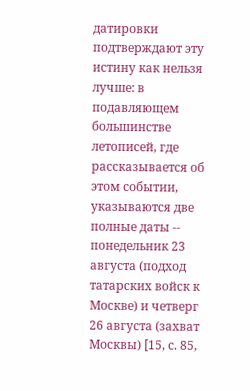датировки подтверждают эту истину как нельзя лучше: в подавляющем большинстве летописей, где рассказывается об этом событии, указываются две полные даты -- понедельник 23 августа (подход татарских войск к Москве) и четверг 26 августа (захват Москвы) [15, с. 85,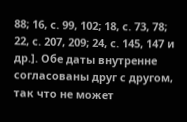88; 16, с. 99, 102; 18, с. 73, 78; 22, с. 207, 209; 24, с. 145, 147 и др.]. Обе даты внутренне согласованы друг с другом, так что не может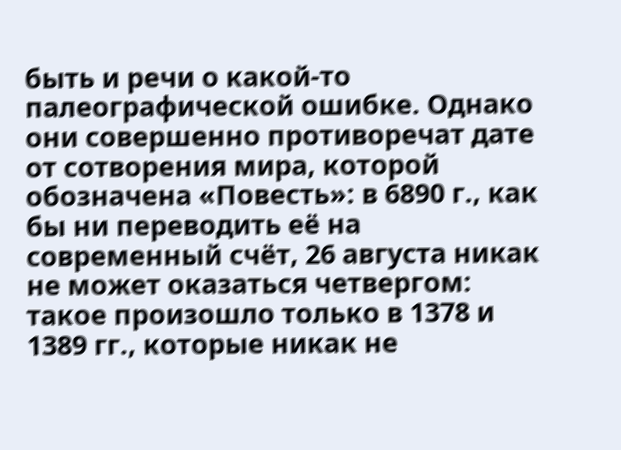быть и речи о какой-то палеографической ошибке. Однако они совершенно противоречат дате от сотворения мира, которой обозначена «Повесть»: в 6890 г., как бы ни переводить её на современный счёт, 26 августа никак не может оказаться четвергом: такое произошло только в 1378 и 1389 гг., которые никак не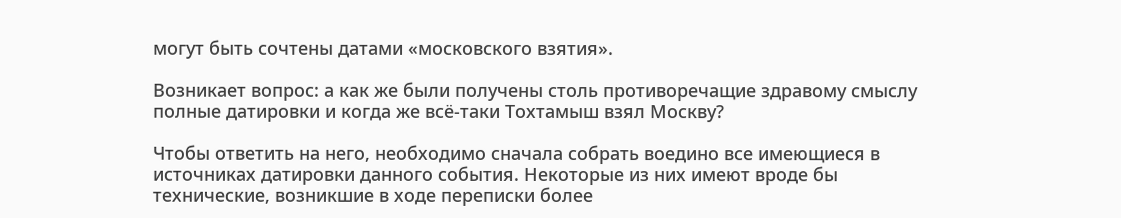могут быть сочтены датами «московского взятия».

Возникает вопрос: а как же были получены столь противоречащие здравому смыслу полные датировки и когда же всё-таки Тохтамыш взял Москву?

Чтобы ответить на него, необходимо сначала собрать воедино все имеющиеся в источниках датировки данного события. Некоторые из них имеют вроде бы технические, возникшие в ходе переписки более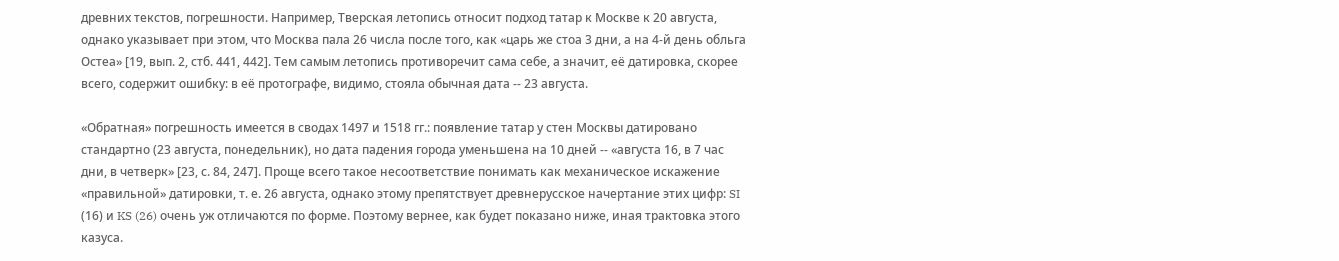древних текстов, погрешности. Например, Тверская летопись относит подход татар к Москве к 20 августа, однако указывает при этом, что Москва пала 26 числа после того, как «царь же стоа 3 дни, а на 4-й день обльга Остеа» [19, вып. 2, стб. 441, 442]. Тем самым летопись противоречит сама себе, а значит, её датировка, скорее всего, содержит ошибку: в её протографе, видимо, стояла обычная дата -- 23 августа.

«Обратная» погрешность имеется в сводах 1497 и 1518 гг.: появление татар у стен Москвы датировано стандартно (23 августа, понедельник), но дата падения города уменьшена на 10 дней -- «августа 16, в 7 час дни, в четверк» [23, с. 84, 247]. Проще всего такое несоответствие понимать как механическое искажение «правильной» датировки, т. е. 26 августа, однако этому препятствует древнерусское начертание этих цифр: SI (16) и KS (26) очень уж отличаются по форме. Поэтому вернее, как будет показано ниже, иная трактовка этого казуса.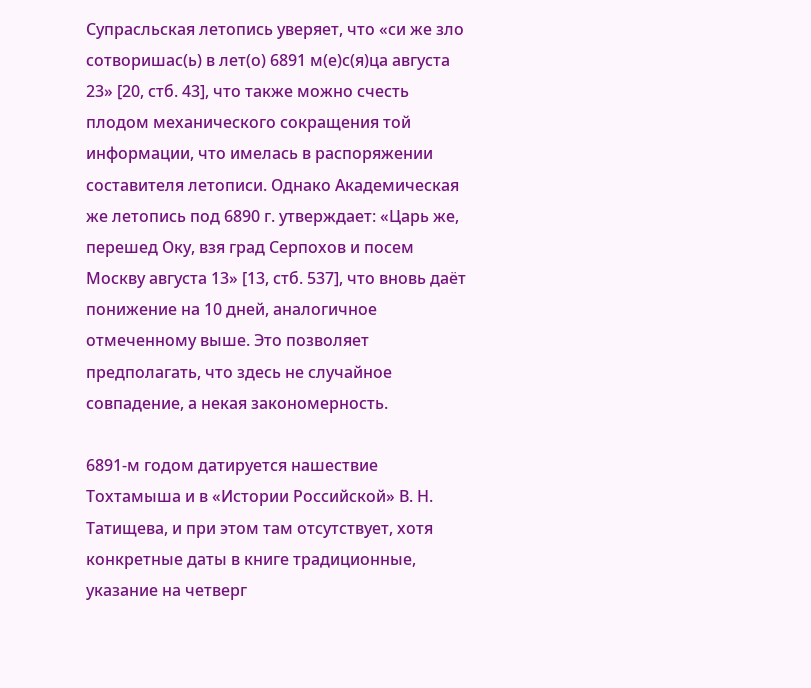Супрасльская летопись уверяет, что «си же зло сотворишас(ь) в лет(о) 6891 м(е)с(я)ца августа 23» [20, стб. 43], что также можно счесть плодом механического сокращения той информации, что имелась в распоряжении составителя летописи. Однако Академическая же летопись под 6890 г. утверждает: «Царь же, перешед Оку, взя град Серпохов и посем Москву августа 13» [13, стб. 537], что вновь даёт понижение на 10 дней, аналогичное отмеченному выше. Это позволяет предполагать, что здесь не случайное совпадение, а некая закономерность.

6891-м годом датируется нашествие Тохтамыша и в «Истории Российской» В. Н. Татищева, и при этом там отсутствует, хотя конкретные даты в книге традиционные, указание на четверг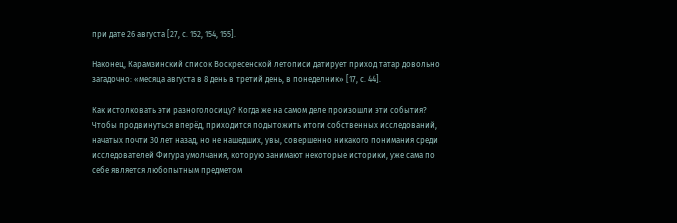при дате 26 августа [27, с. 152, 154, 155].

Наконец, Карамзинский список Воскресенской летописи датирует приход татар довольно загадочно: «месяца августа в 8 день в третий день, в понеделник» [17, с. 44].

Как истолковать эти разноголосицу? Когда же на самом деле произошли эти события? Чтобы продвинуться вперёд, приходится подытожить итоги собственных исследований, начатых почти 30 лет назад, но не нашедших, увы, совершенно никакого понимания среди исследователей Фигура умолчания, которую занимают некоторые историки, уже сама по себе является любопытным предметом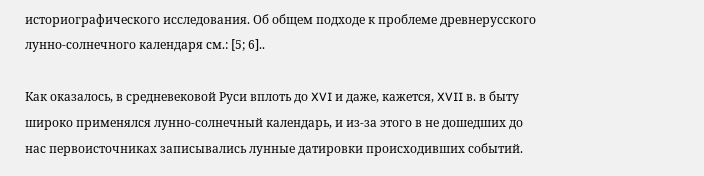историографического исследования. Об общем подходе к проблеме древнерусского лунно-солнечного календаря см.: [5; 6]..

Как оказалось, в средневековой Руси вплоть до XVI и даже, кажется, XVII в. в быту широко применялся лунно-солнечный календарь, и из-за этого в не дошедших до нас первоисточниках записывались лунные датировки происходивших событий.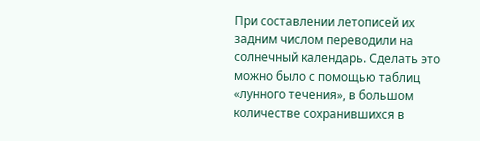При составлении летописей их задним числом переводили на солнечный календарь. Сделать это можно было с помощью таблиц «лунного течения», в большом количестве сохранившихся в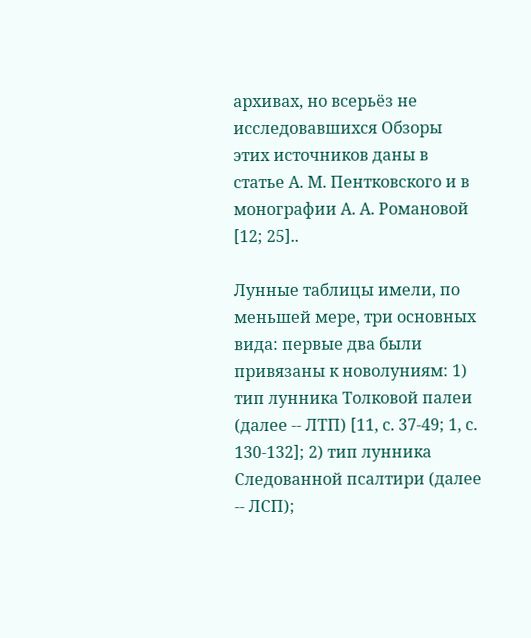архивах, но всерьёз не исследовавшихся Обзоры этих источников даны в статье А. М. Пентковского и в монографии А. А. Романовой [12; 25]..

Лунные таблицы имели, по меньшей мере, три основных вида: первые два были привязаны к новолуниям: 1) тип лунника Толковой палеи (далее -- ЛТП) [11, с. 37-49; 1, с. 130-132]; 2) тип лунника Следованной псалтири (далее -- ЛСП);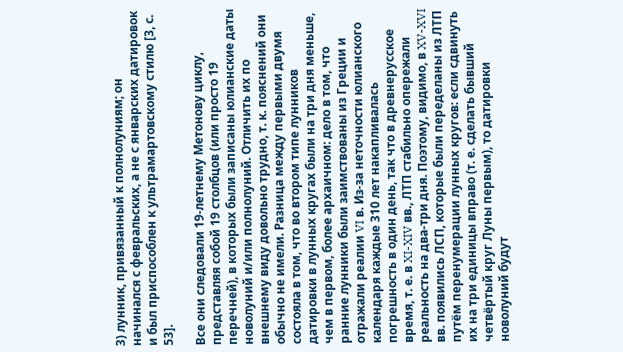3) лунник, привязанный к полнолуниям; он начинался с февральских, а не с январских датировок и был приспособлен к ультрамартовскому стилю [3, с. 53].

Все они следовали 19-летнему Метонову циклу, представляя собой 19 столбцов (или просто 19 перечней), в которых были записаны юлианские даты новолуний и/или полнолуний. Отличить их по внешнему виду довольно трудно, т. к. пояснений они обычно не имели. Разница между первыми двумя состояла в том, что во втором типе лунников датировки в лунных кругах были на три дня меньше, чем в первом, более архаичном: дело в том, что ранние лунники были заимствованы из Греции и отражали реалии VI в. Из-за неточности юлианского календаря каждые 310 лет накапливалась погрешность в один день, так что в древнерусское время, т. е. в XI-XIV вв., ЛТП стабильно опережали реальность на два-три дня. Поэтому, видимо, в XV-XVI вв. появились ЛСП, которые были переделаны из ЛТП путём перенумерации лунных кругов: если сдвинуть их на три единицы вправо (т. е. сделать бывший четвёртый круг Луны первым), то датировки новолуний будут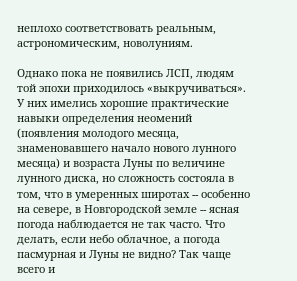неплохо соответствовать реальным, астрономическим, новолуниям.

Однако пока не появились ЛСП, людям той эпохи приходилось «выкручиваться». У них имелись хорошие практические навыки определения неомений (появления молодого месяца, знаменовавшего начало нового лунного месяца) и возраста Луны по величине лунного диска, но сложность состояла в том, что в умеренных широтах -- особенно на севере, в Новгородской земле -- ясная погода наблюдается не так часто. Что делать, если небо облачное, а погода пасмурная и Луны не видно? Так чаще всего и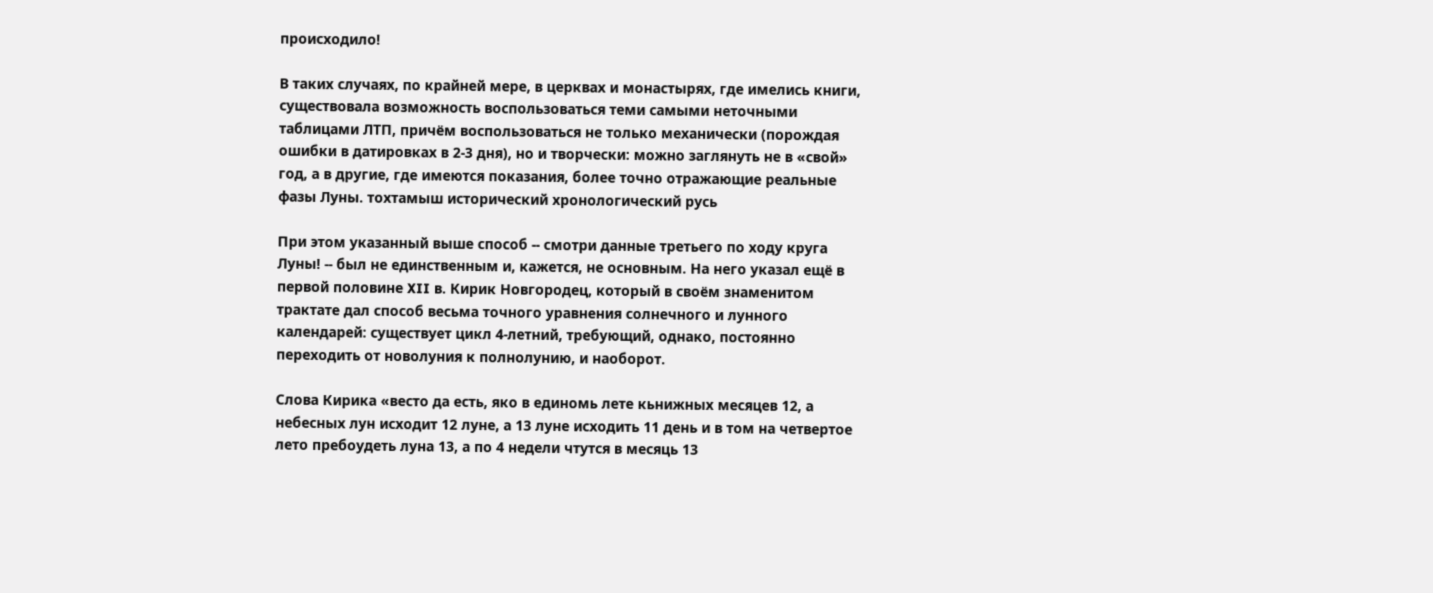происходило!

В таких случаях, по крайней мере, в церквах и монастырях, где имелись книги, существовала возможность воспользоваться теми самыми неточными таблицами ЛТП, причём воспользоваться не только механически (порождая ошибки в датировках в 2-3 дня), но и творчески: можно заглянуть не в «свой» год, а в другие, где имеются показания, более точно отражающие реальные фазы Луны. тохтамыш исторический хронологический русь

При этом указанный выше способ -- смотри данные третьего по ходу круга Луны! -- был не единственным и, кажется, не основным. На него указал ещё в первой половине XII в. Кирик Новгородец, который в своём знаменитом трактате дал способ весьма точного уравнения солнечного и лунного календарей: существует цикл 4-летний, требующий, однако, постоянно переходить от новолуния к полнолунию, и наоборот.

Слова Кирика «весто да есть, яко в единомь лете кьнижных месяцев 12, а небесных лун исходит 12 луне, а 13 луне исходить 11 день и в том на четвертое лето пребоудеть луна 13, а по 4 недели чтутся в месяць 13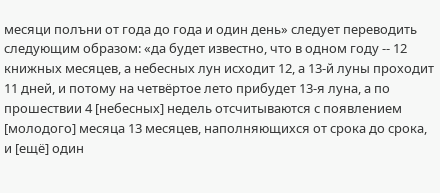месяци полъни от года до года и один день» следует переводить следующим образом: «да будет известно, что в одном году -- 12 книжных месяцев, а небесных лун исходит 12, а 13-й луны проходит 11 дней, и потому на четвёртое лето прибудет 13-я луна, а по прошествии 4 [небесных] недель отсчитываются с появлением [молодого] месяца 13 месяцев, наполняющихся от срока до срока, и [ещё] один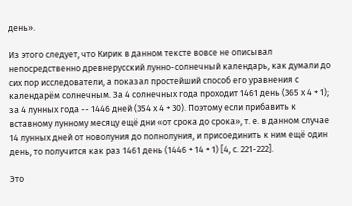день».

Из этого следует, что Кирик в данном тексте вовсе не описывал непосредственно древнерусский лунно-солнечный календарь, как думали до сих пор исследователи, а показал простейший способ его уравнения с календарём солнечным. За 4 солнечных года проходит 1461 день (365 х 4 + 1); за 4 лунных года -- 1446 дней (354 х 4 + 30). Поэтому если прибавить к вставному лунному месяцу ещё дни «от срока до срока», т. е. в данном случае 14 лунных дней от новолуния до полнолуния, и присоединить к ним ещё один день, то получится как раз 1461 день (1446 + 14 + 1) [4, с. 221-222].

Это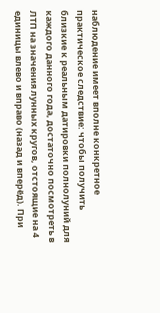наблюдение имеет вполне конкретное практическое следствие: чтобы получить близкие к реальным датировки полнолуний для каждого данного года, достаточно посмотреть в ЛТП на значения лунных кругов, отстоящие на 4 единицы влево и вправо (назад и вперёд). При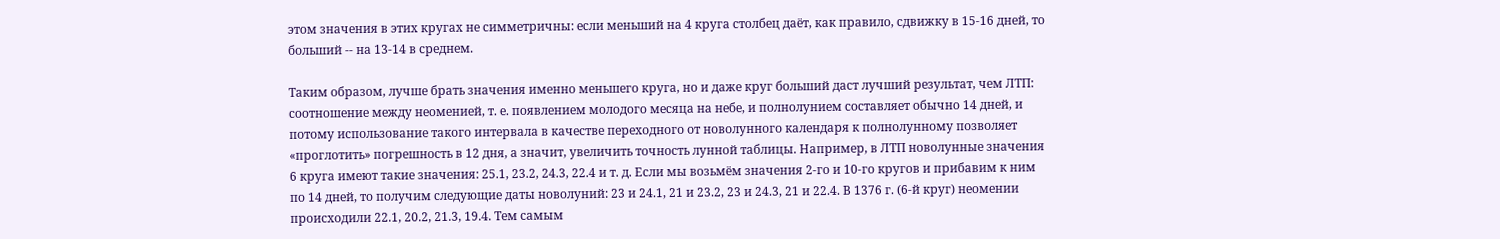этом значения в этих кругах не симметричны: если меньший на 4 круга столбец даёт, как правило, сдвижку в 15-16 дней, то больший -- на 13-14 в среднем.

Таким образом, лучше брать значения именно меньшего круга, но и даже круг больший даст лучший результат, чем ЛТП: соотношение между неоменией, т. е. появлением молодого месяца на небе, и полнолунием составляет обычно 14 дней, и потому использование такого интервала в качестве переходного от новолунного календаря к полнолунному позволяет «проглотить» погрешность в 12 дня, а значит, увеличить точность лунной таблицы. Например, в ЛТП новолунные значения 6 круга имеют такие значения: 25.1, 23.2, 24.3, 22.4 и т. д. Если мы возьмём значения 2-го и 10-го кругов и прибавим к ним по 14 дней, то получим следующие даты новолуний: 23 и 24.1, 21 и 23.2, 23 и 24.3, 21 и 22.4. В 1376 г. (6-й круг) неомении происходили 22.1, 20.2, 21.3, 19.4. Тем самым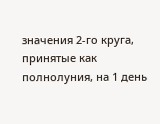значения 2-го круга, принятые как полнолуния, на 1 день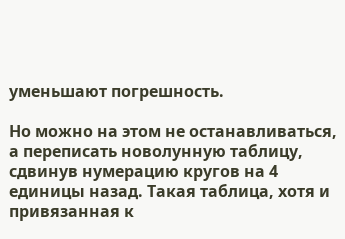уменьшают погрешность.

Но можно на этом не останавливаться, а переписать новолунную таблицу, сдвинув нумерацию кругов на 4 единицы назад. Такая таблица, хотя и привязанная к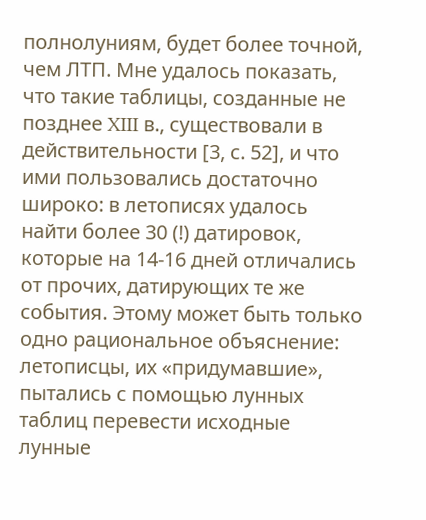полнолуниям, будет более точной, чем ЛТП. Мне удалось показать, что такие таблицы, созданные не позднее XIII в., существовали в действительности [3, с. 52], и что ими пользовались достаточно широко: в летописях удалось найти более 30 (!) датировок, которые на 14-16 дней отличались от прочих, датирующих те же события. Этому может быть только одно рациональное объяснение: летописцы, их «придумавшие», пытались с помощью лунных таблиц перевести исходные лунные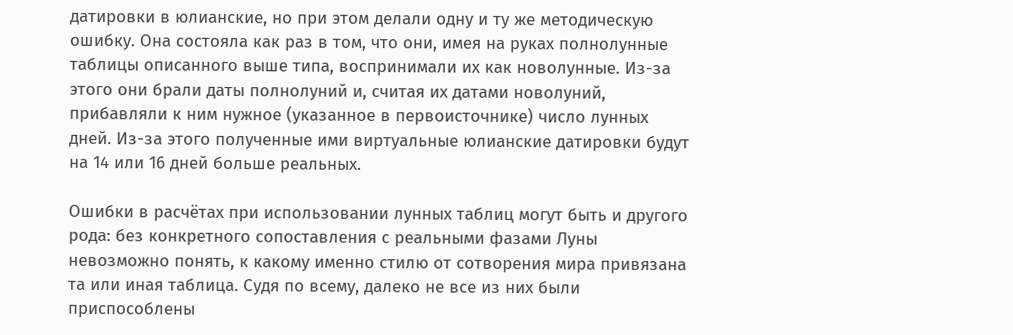датировки в юлианские, но при этом делали одну и ту же методическую ошибку. Она состояла как раз в том, что они, имея на руках полнолунные таблицы описанного выше типа, воспринимали их как новолунные. Из-за этого они брали даты полнолуний и, считая их датами новолуний, прибавляли к ним нужное (указанное в первоисточнике) число лунных дней. Из-за этого полученные ими виртуальные юлианские датировки будут на 14 или 16 дней больше реальных.

Ошибки в расчётах при использовании лунных таблиц могут быть и другого рода: без конкретного сопоставления с реальными фазами Луны невозможно понять, к какому именно стилю от сотворения мира привязана та или иная таблица. Судя по всему, далеко не все из них были приспособлены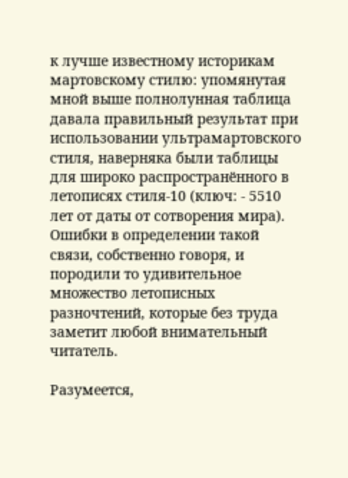к лучше известному историкам мартовскому стилю: упомянутая мной выше полнолунная таблица давала правильный результат при использовании ультрамартовского стиля, наверняка были таблицы для широко распространённого в летописях стиля-10 (ключ: - 5510 лет от даты от сотворения мира). Ошибки в определении такой связи, собственно говоря, и породили то удивительное множество летописных разночтений, которые без труда заметит любой внимательный читатель.

Разумеется,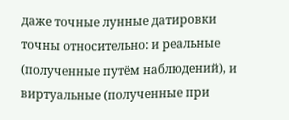даже точные лунные датировки точны относительно: и реальные (полученные путём наблюдений), и виртуальные (полученные при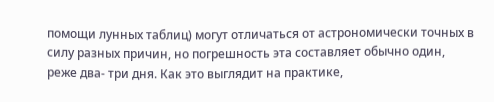помощи лунных таблиц) могут отличаться от астрономически точных в силу разных причин, но погрешность эта составляет обычно один, реже два- три дня. Как это выглядит на практике,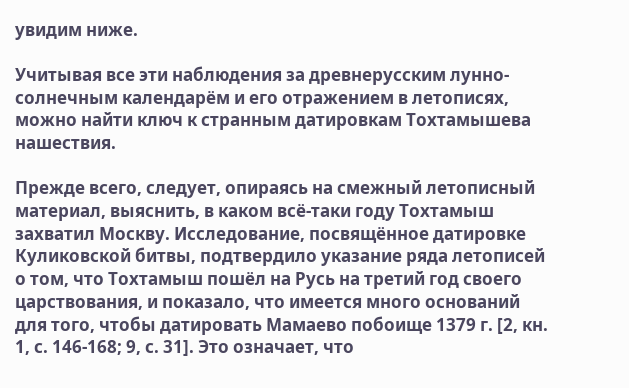увидим ниже.

Учитывая все эти наблюдения за древнерусским лунно-солнечным календарём и его отражением в летописях, можно найти ключ к странным датировкам Тохтамышева нашествия.

Прежде всего, следует, опираясь на смежный летописный материал, выяснить, в каком всё-таки году Тохтамыш захватил Москву. Исследование, посвящённое датировке Куликовской битвы, подтвердило указание ряда летописей о том, что Тохтамыш пошёл на Русь на третий год своего царствования, и показало, что имеется много оснований для того, чтобы датировать Мамаево побоище 1379 г. [2, кн. 1, с. 146-168; 9, с. 31]. Это означает, что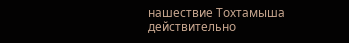нашествие Тохтамыша действительно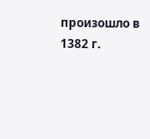произошло в 1382 г.